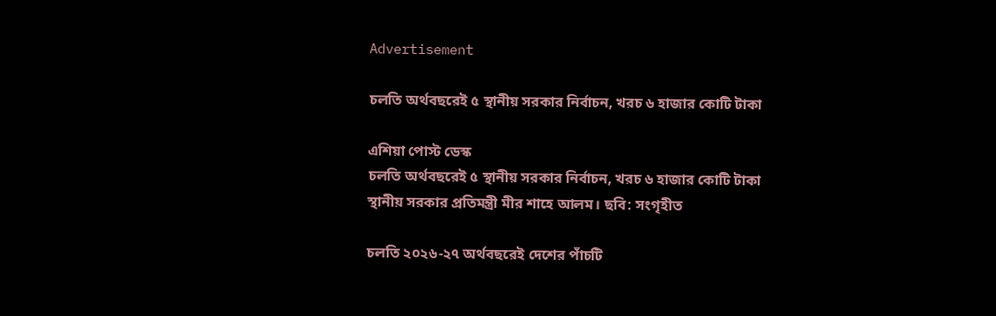Advertisement

চলতি অর্থবছরেই ৫ স্থানীয় সরকার নির্বাচন, খরচ ৬ হাজার কোটি টাকা

এশিয়া পোস্ট ডেস্ক
চলতি অর্থবছরেই ৫ স্থানীয় সরকার নির্বাচন, খরচ ৬ হাজার কোটি টাকা
স্থানীয় সরকার প্রতিমন্ত্রী মীর শাহে আলম। ছবি: সংগৃহীত

চলতি ২০২৬-২৭ অর্থবছরেই দেশের পাঁচটি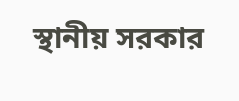স্থানীয় সরকার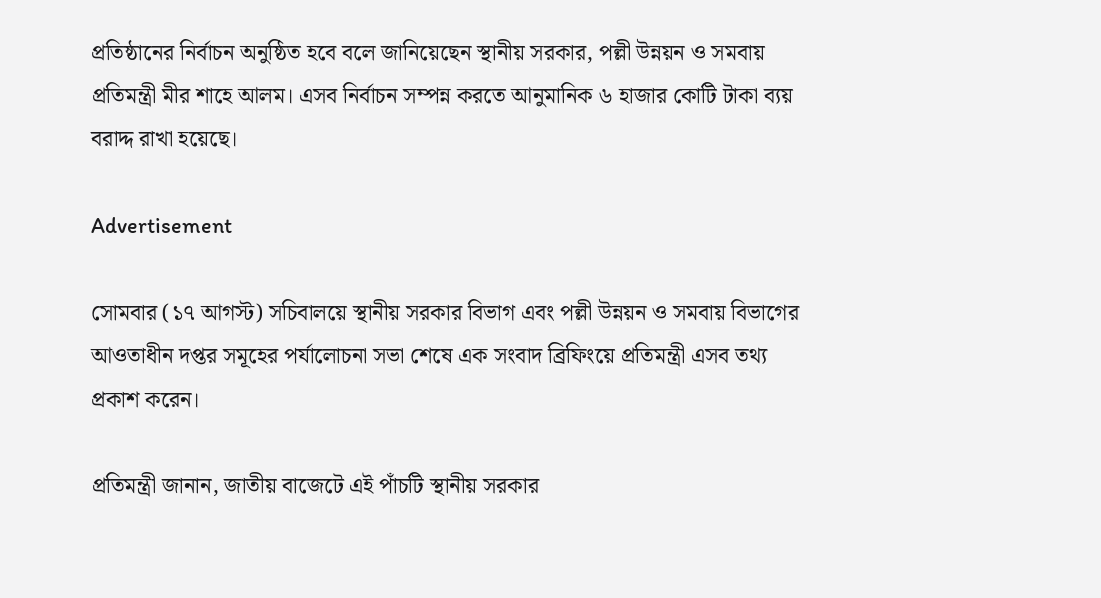প্রতিষ্ঠানের নির্বাচন অনুষ্ঠিত হবে বলে জানিয়েছেন স্থানীয় সরকার, পল্লী উন্নয়ন ও সমবায় প্রতিমন্ত্রী মীর শাহে আলম। এসব নির্বাচন সম্পন্ন করতে আনুমানিক ৬ হাজার কোটি টাকা ব্যয় বরাদ্দ রাখা হয়েছে।

Advertisement

সোমবার (১৭ আগস্ট) সচিবালয়ে স্থানীয় সরকার বিভাগ এবং পল্লী উন্নয়ন ও সমবায় বিভাগের আওতাধীন দপ্তর সমূহের পর্যালোচনা সভা শেষে এক সংবাদ ব্রিফিংয়ে প্রতিমন্ত্রী এসব তথ্য প্রকাশ করেন।

প্রতিমন্ত্রী জানান, জাতীয় বাজেটে এই পাঁচটি স্থানীয় সরকার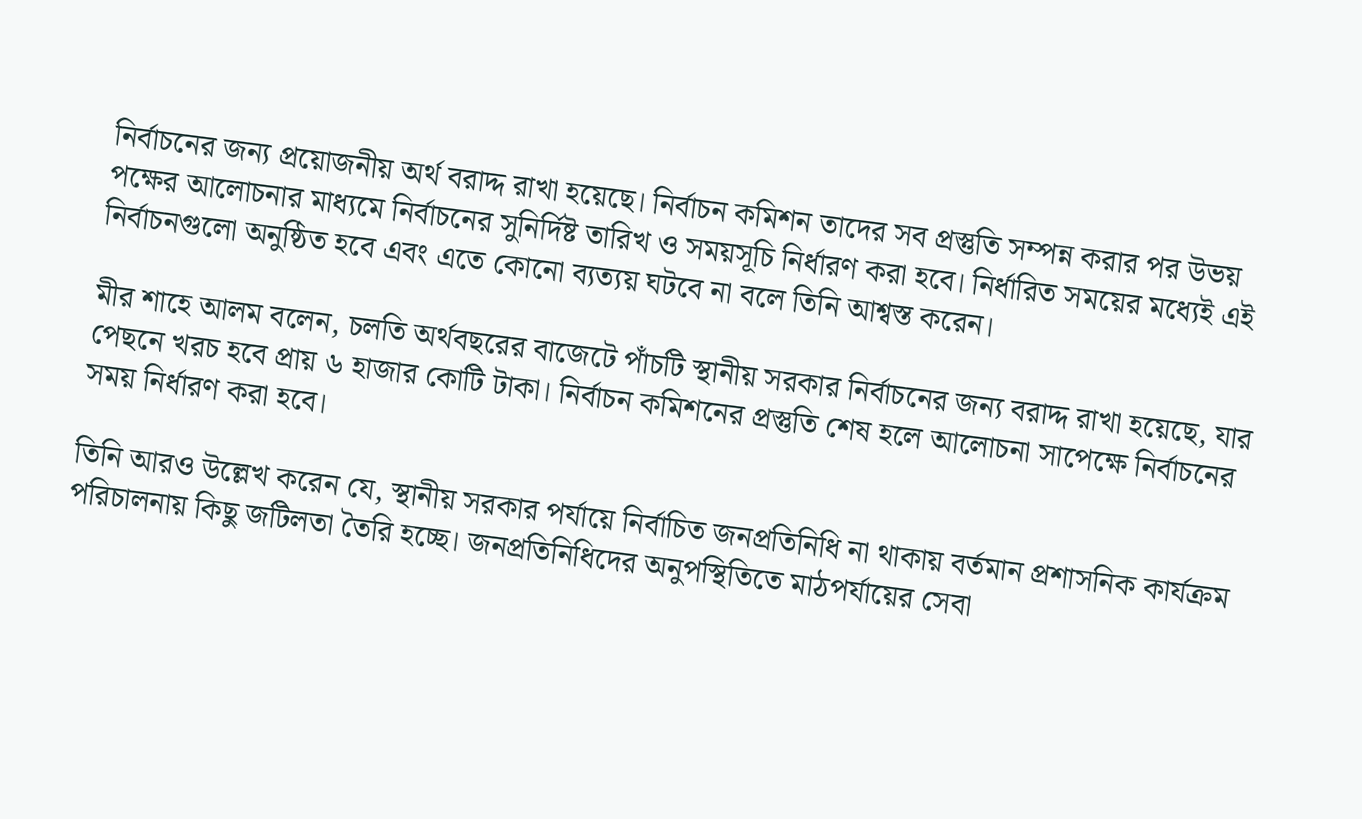নির্বাচনের জন্য প্রয়োজনীয় অর্থ বরাদ্দ রাখা হয়েছে। নির্বাচন কমিশন তাদের সব প্রস্তুতি সম্পন্ন করার পর উভয় পক্ষের আলোচনার মাধ্যমে নির্বাচনের সুনির্দিষ্ট তারিখ ও সময়সূচি নির্ধারণ করা হবে। নির্ধারিত সময়ের মধ্যেই এই নির্বাচনগুলো অনুষ্ঠিত হবে এবং এতে কোনো ব্যত্যয় ঘটবে না বলে তিনি আশ্বস্ত করেন।

মীর শাহে আলম বলেন, চলতি অর্থবছরের বাজেটে পাঁচটি স্থানীয় সরকার নির্বাচনের জন্য বরাদ্দ রাখা হয়েছে, যার পেছনে খরচ হবে প্রায় ৬ হাজার কোটি টাকা। নির্বাচন কমিশনের প্রস্তুতি শেষ হলে আলোচনা সাপেক্ষে নির্বাচনের সময় নির্ধারণ করা হবে।

তিনি আরও উল্লেখ করেন যে, স্থানীয় সরকার পর্যায়ে নির্বাচিত জনপ্রতিনিধি না থাকায় বর্তমান প্রশাসনিক কার্যক্রম পরিচালনায় কিছু জটিলতা তৈরি হচ্ছে। জনপ্রতিনিধিদের অনুপস্থিতিতে মাঠপর্যায়ের সেবা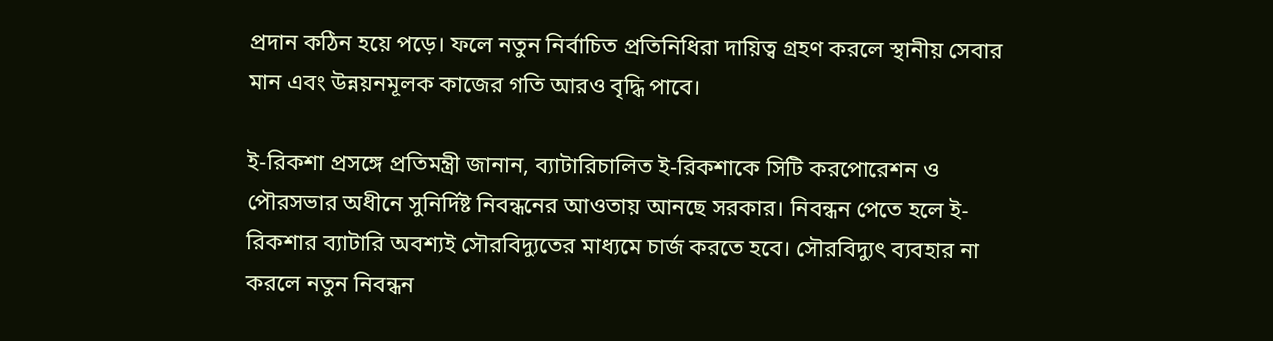প্রদান কঠিন হয়ে পড়ে। ফলে নতুন নির্বাচিত প্রতিনিধিরা দায়িত্ব গ্রহণ করলে স্থানীয় সেবার মান এবং উন্নয়নমূলক কাজের গতি আরও বৃদ্ধি পাবে।

ই-রিকশা প্রসঙ্গে প্রতিমন্ত্রী জানান, ব্যাটারিচালিত ই-রিকশাকে সিটি করপোরেশন ও পৌরসভার অধীনে সুনির্দিষ্ট নিবন্ধনের আওতায় আনছে সরকার। নিবন্ধন পেতে হলে ই-রিকশার ব্যাটারি অবশ্যই সৌরবিদ্যুতের মাধ্যমে চার্জ করতে হবে। সৌরবিদ্যুৎ ব্যবহার না করলে নতুন নিবন্ধন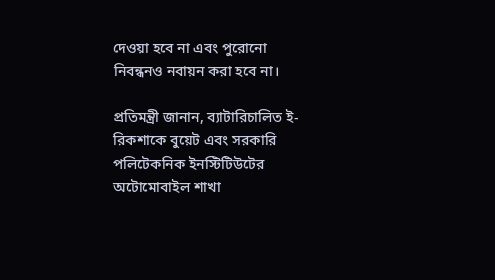দেওয়া হবে না এবং পুরোনো নিবন্ধনও নবায়ন করা হবে না।

প্রতিমন্ত্রী জানান, ব্যাটারিচালিত ই-রিকশাকে বুয়েট এবং সরকারি পলিটেকনিক ইনস্টিটিউটের অটোমোবাইল শাখা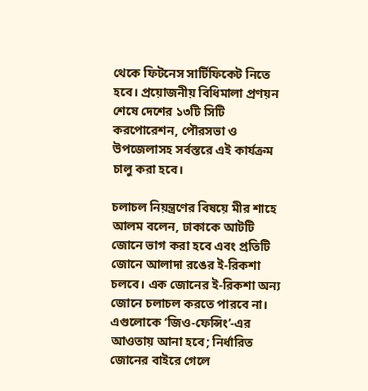থেকে ফিটনেস সার্টিফিকেট নিতে হবে। প্রয়োজনীয় বিধিমালা প্রণয়ন শেষে দেশের ১৩টি সিটি করপোরেশন, পৌরসভা ও উপজেলাসহ সর্বস্তরে এই কার্যক্রম চালু করা হবে।

চলাচল নিয়ন্ত্রণের বিষয়ে মীর শাহে আলম বলেন, ঢাকাকে আটটি জোনে ভাগ করা হবে এবং প্রতিটি জোনে আলাদা রঙের ই-রিকশা চলবে। এক জোনের ই-রিকশা অন্য জোনে চলাচল করতে পারবে না। এগুলোকে ‘জিও-ফেন্সিং’-এর আওতায় আনা হবে; নির্ধারিত জোনের বাইরে গেলে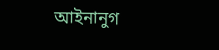আইনানুগ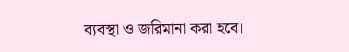ব্যবস্থা ও জরিমানা করা হবে।